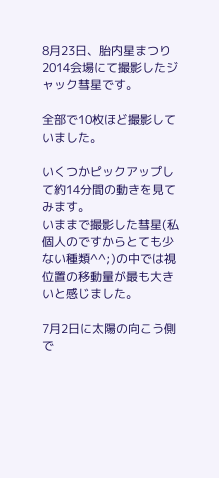8月23日、胎内星まつり2014会場にて撮影したジャック彗星です。

全部で10枚ほど撮影していました。

いくつかピックアップして約14分間の動きを見てみます。
いままで撮影した彗星(私個人のですからとても少ない種類^^;)の中では視位置の移動量が最も大きいと感じました。

7月2日に太陽の向こう側で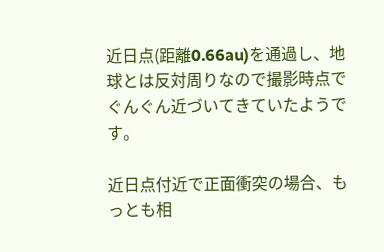近日点(距離0.66au)を通過し、地球とは反対周りなので撮影時点でぐんぐん近づいてきていたようです。

近日点付近で正面衝突の場合、もっとも相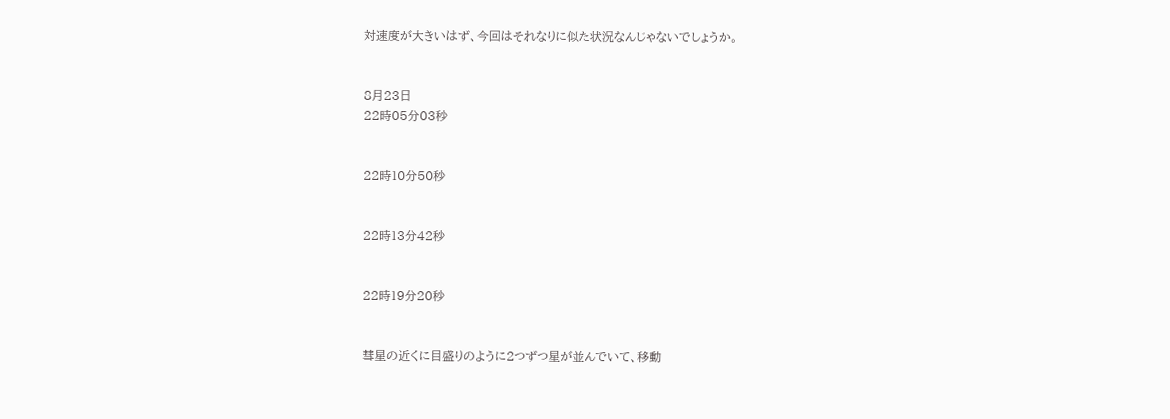対速度が大きいはず、今回はそれなりに似た状況なんじゃないでしょうか。


8月23日
22時05分03秒


22時10分50秒


22時13分42秒


22時19分20秒


彗星の近くに目盛りのように2つずつ星が並んでいて、移動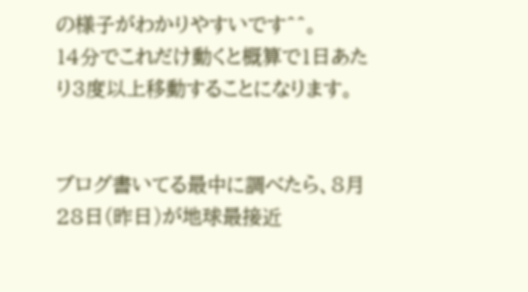の様子がわかりやすいです^^。
14分でこれだけ動くと概算で1日あたり3度以上移動することになります。


ブログ書いてる最中に調べたら、8月28日(昨日)が地球最接近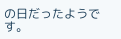の日だったようです。